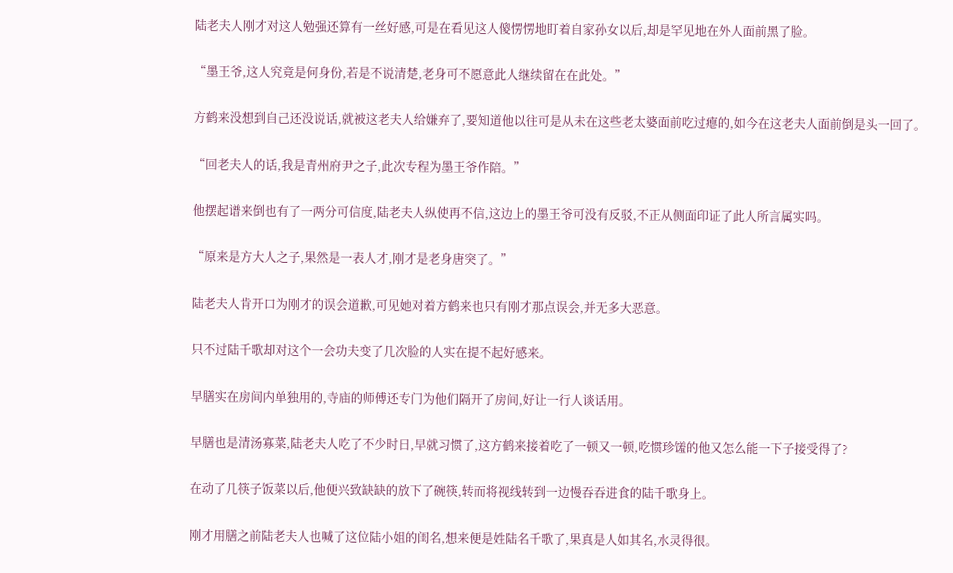陆老夫人刚才对这人勉强还算有一丝好感,可是在看见这人傻愣愣地盯着自家孙女以后,却是罕见地在外人面前黑了脸。

“墨王爷,这人究竟是何身份,若是不说清楚,老身可不愿意此人继续留在在此处。”

方鹤来没想到自己还没说话,就被这老夫人给嫌弃了,要知道他以往可是从未在这些老太婆面前吃过瘪的,如今在这老夫人面前倒是头一回了。

“回老夫人的话,我是青州府尹之子,此次专程为墨王爷作陪。”

他摆起谱来倒也有了一两分可信度,陆老夫人纵使再不信,这边上的墨王爷可没有反驳,不正从侧面印证了此人所言属实吗。

“原来是方大人之子,果然是一表人才,刚才是老身唐突了。”

陆老夫人肯开口为刚才的误会道歉,可见她对着方鹤来也只有刚才那点误会,并无多大恶意。

只不过陆千歌却对这个一会功夫变了几次脸的人实在提不起好感来。

早膳实在房间内单独用的,寺庙的师傅还专门为他们隔开了房间,好让一行人谈话用。

早膳也是清汤寡菜,陆老夫人吃了不少时日,早就习惯了,这方鹤来接着吃了一顿又一顿,吃惯珍馐的他又怎么能一下子接受得了?

在动了几筷子饭菜以后,他便兴致缺缺的放下了碗筷,转而将视线转到一边慢吞吞进食的陆千歌身上。

刚才用膳之前陆老夫人也喊了这位陆小姐的闺名,想来便是姓陆名千歌了,果真是人如其名,水灵得很。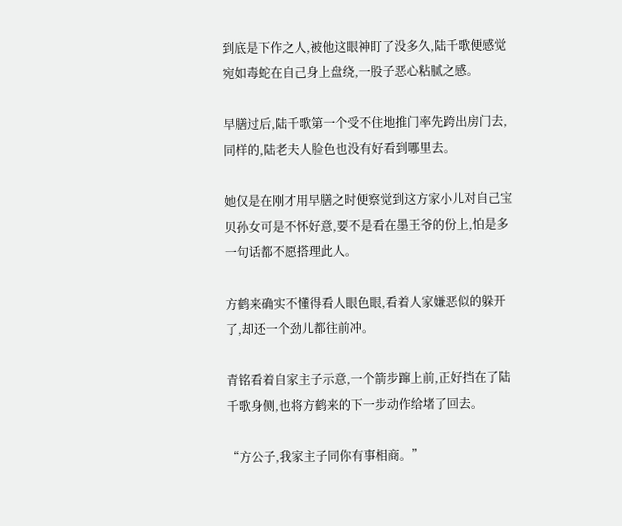到底是下作之人,被他这眼神盯了没多久,陆千歌便感觉宛如毒蛇在自己身上盘绕,一股子恶心粘腻之感。

早膳过后,陆千歌第一个受不住地推门率先跨出房门去,同样的,陆老夫人脸色也没有好看到哪里去。

她仅是在刚才用早膳之时便察觉到这方家小儿对自己宝贝孙女可是不怀好意,要不是看在墨王爷的份上,怕是多一句话都不愿搭理此人。

方鹤来确实不懂得看人眼色眼,看着人家嫌恶似的躲开了,却还一个劲儿都往前冲。

青铭看着自家主子示意,一个箭步蹿上前,正好挡在了陆千歌身侧,也将方鹤来的下一步动作给堵了回去。

“方公子,我家主子同你有事相商。”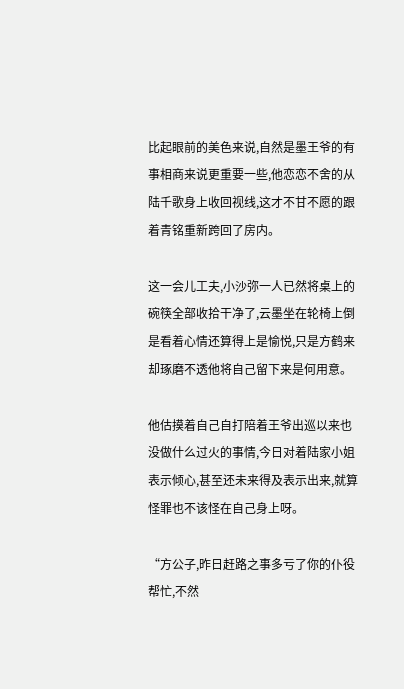比起眼前的美色来说,自然是墨王爷的有事相商来说更重要一些,他恋恋不舍的从陆千歌身上收回视线,这才不甘不愿的跟着青铭重新跨回了房内。

这一会儿工夫,小沙弥一人已然将桌上的碗筷全部收拾干净了,云墨坐在轮椅上倒是看着心情还算得上是愉悦,只是方鹤来却琢磨不透他将自己留下来是何用意。

他估摸着自己自打陪着王爷出巡以来也没做什么过火的事情,今日对着陆家小姐表示倾心,甚至还未来得及表示出来,就算怪罪也不该怪在自己身上呀。

“方公子,昨日赶路之事多亏了你的仆役帮忙,不然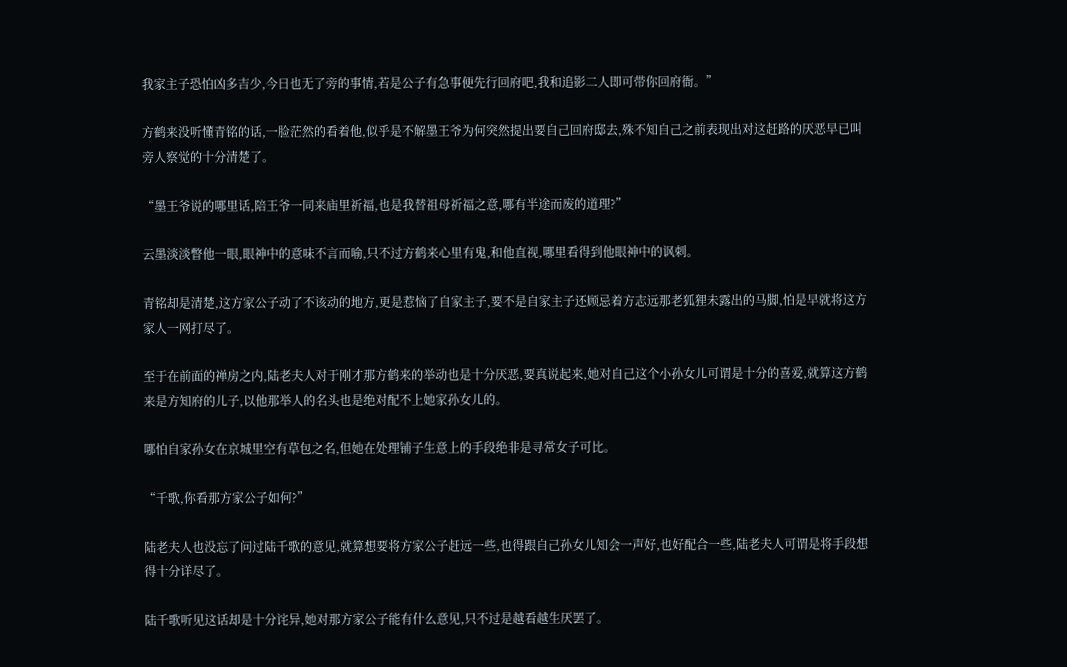我家主子恐怕凶多吉少,今日也无了旁的事情,若是公子有急事便先行回府吧,我和追影二人即可带你回府衙。”

方鹤来没听懂青铭的话,一脸茫然的看着他,似乎是不解墨王爷为何突然提出要自己回府邸去,殊不知自己之前表现出对这赶路的厌恶早已叫旁人察觉的十分清楚了。

“墨王爷说的哪里话,陪王爷一同来庙里祈福,也是我替祖母祈福之意,哪有半途而废的道理?”

云墨淡淡瞥他一眼,眼神中的意味不言而喻,只不过方鹤来心里有鬼,和他直视,哪里看得到他眼神中的讽刺。

青铭却是清楚,这方家公子动了不该动的地方,更是惹恼了自家主子,要不是自家主子还顾忌着方志远那老狐狸未露出的马脚,怕是早就将这方家人一网打尽了。

至于在前面的禅房之内,陆老夫人对于刚才那方鹤来的举动也是十分厌恶,要真说起来,她对自己这个小孙女儿可谓是十分的喜爱,就算这方鹤来是方知府的儿子,以他那举人的名头也是绝对配不上她家孙女儿的。

哪怕自家孙女在京城里空有草包之名,但她在处理铺子生意上的手段绝非是寻常女子可比。

“千歌,你看那方家公子如何?”

陆老夫人也没忘了问过陆千歌的意见,就算想要将方家公子赶远一些,也得跟自己孙女儿知会一声好,也好配合一些,陆老夫人可谓是将手段想得十分详尽了。

陆千歌听见这话却是十分诧异,她对那方家公子能有什么意见,只不过是越看越生厌罢了。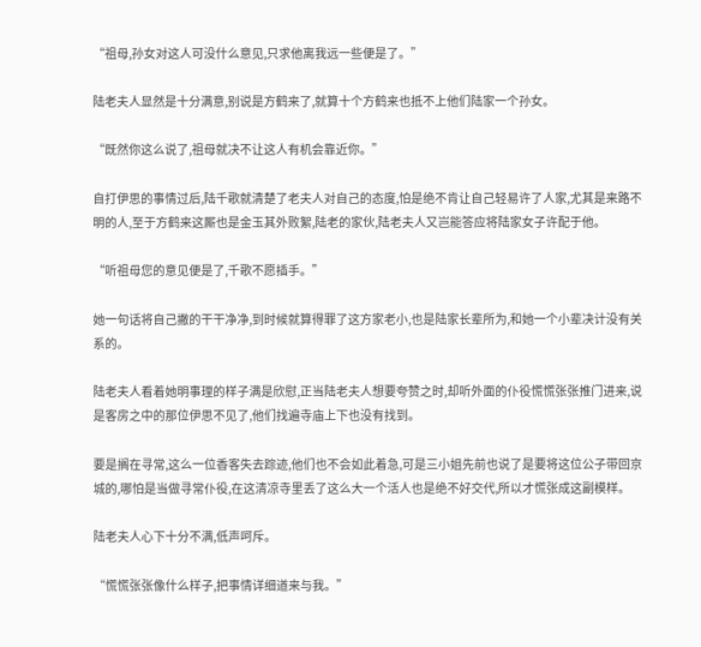“祖母,孙女对这人可没什么意见,只求他离我远一些便是了。”

陆老夫人显然是十分满意,别说是方鹤来了,就算十个方鹤来也抵不上他们陆家一个孙女。

“既然你这么说了,祖母就决不让这人有机会靠近你。”

自打伊思的事情过后,陆千歌就清楚了老夫人对自己的态度,怕是绝不肯让自己轻易许了人家,尤其是来路不明的人,至于方鹤来这厮也是金玉其外败絮,陆老的家伙,陆老夫人又岂能答应将陆家女子许配于他。

“听祖母您的意见便是了,千歌不愿插手。”

她一句话将自己撇的干干净净,到时候就算得罪了这方家老小,也是陆家长辈所为,和她一个小辈决计没有关系的。

陆老夫人看着她明事理的样子满是欣慰,正当陆老夫人想要夸赞之时,却听外面的仆役慌慌张张推门进来,说是客房之中的那位伊思不见了,他们找遍寺庙上下也没有找到。

要是搁在寻常,这么一位香客失去踪迹,他们也不会如此着急,可是三小姐先前也说了是要将这位公子带回京城的,哪怕是当做寻常仆役,在这清凉寺里丢了这么大一个活人也是绝不好交代,所以才慌张成这副模样。

陆老夫人心下十分不满,低声呵斥。

“慌慌张张像什么样子,把事情详细道来与我。”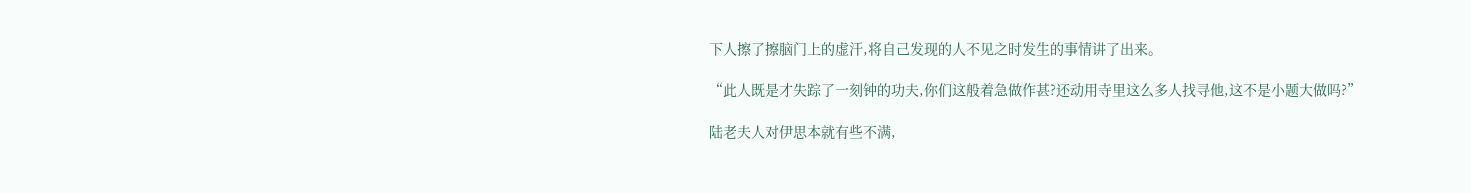下人擦了擦脑门上的虚汗,将自己发现的人不见之时发生的事情讲了出来。

“此人既是才失踪了一刻钟的功夫,你们这般着急做作甚?还动用寺里这么多人找寻他,这不是小题大做吗?”

陆老夫人对伊思本就有些不满,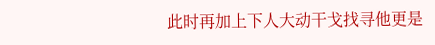此时再加上下人大动干戈找寻他更是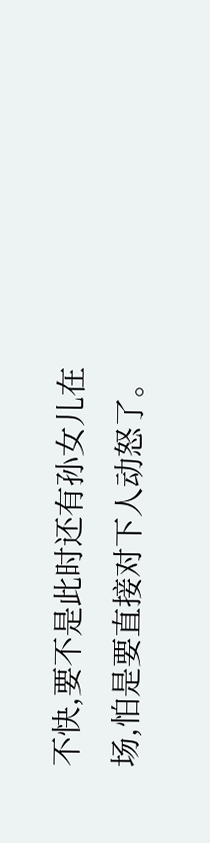不快,要不是此时还有孙女儿在场,怕是要直接对下人动怒了。